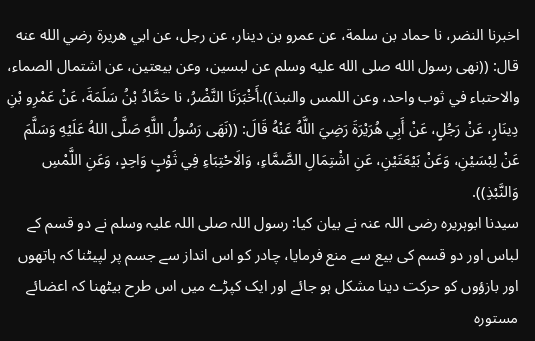اخبرنا النضر، نا حماد بن سلمة، عن عمرو بن دينار، عن رجل، عن ابي هريرة رضي الله عنه قال: ((نهى رسول الله صلى الله عليه وسلم عن لبسين، وعن بيعتين، عن اشتمال الصماء، والاحتباء في ثوب واحد، وعن اللمس والنبذ)).أَخْبَرَنَا النَّضْرُ، نا حَمَّادُ بْنُ سَلَمَةَ، عَنْ عَمْرِو بْنِ دِينَارٍ، عَنْ رَجُلٍ، عَنْ أَبِي هُرَيْرَةَ رَضِيَ اللَّهُ عَنْهُ قَالَ: ((نَهَى رَسُولُ اللَّهِ صَلَّى اللهُ عَلَيْهِ وَسَلَّمَ عَنْ لِبْسَيْنِ، وَعَنْ بَيْعَتَيْنِ، عَنِ اشْتِمَالِ الصَّمَّاءِ، وَالَاحْتِبَاءِ فِي ثَوْبٍ وَاحِدٍ، وَعَنِ اللَّمْسِ وَالنَّبْذِ)).
سیدنا ابوہریرہ رضی اللہ عنہ نے بیان کیا: رسول اللہ صلی اللہ علیہ وسلم نے دو قسم کے لباس اور دو قسم کی بیع سے منع فرمایا، چادر کو اس انداز سے جسم پر لپیٹنا کہ ہاتھوں اور بازؤوں کو حرکت دینا مشکل ہو جائے اور ایک کپڑے میں اس طرح بیٹھنا کہ اعضائے مستورہ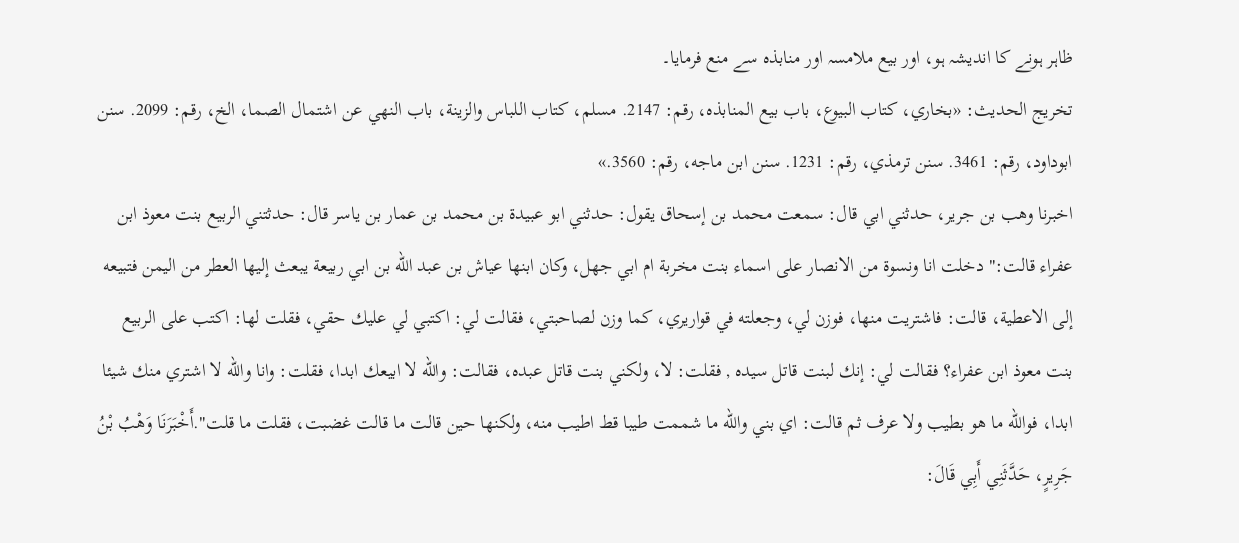ظاہر ہونے کا اندیشہ ہو، اور بیع ملامسہ اور منابذہ سے منع فرمایا۔
تخریج الحدیث: «بخاري، كتاب البيوع، باب بيع المنابذه، رقم: 2147. مسلم، كتاب اللباس والزينة، باب النهي عن اشتمال الصما، الخ، رقم: 2099. سنن ابوداود، رقم: 3461. سنن ترمذي، رقم: 1231. سنن ابن ماجه، رقم: 3560.»
اخبرنا وهب بن جرير، حدثني ابي قال: سمعت محمد بن إسحاق يقول: حدثني ابو عبيدة بن محمد بن عمار بن ياسر قال: حدثتني الربيع بنت معوذ ابن عفراء قالت:" دخلت انا ونسوة من الانصار على اسماء بنت مخربة ام ابي جهل، وكان ابنها عياش بن عبد الله بن ابي ربيعة يبعث إليها العطر من اليمن فتبيعه إلى الاعطية، قالت: فاشتريت منها، فوزن لي، وجعلته في قواريري، كما وزن لصاحبتي، فقالت لي: اكتبي لي عليك حقي، فقلت لها: اكتب على الربيع بنت معوذ ابن عفراء؟ فقالت لي: إنك لبنت قاتل سيده , فقلت: لا، ولكني بنت قاتل عبده، فقالت: والله لا ابيعك ابدا، فقلت: وانا والله لا اشتري منك شيئا ابدا، فوالله ما هو بطيب ولا عرف ثم قالت: اي بني والله ما شممت طيبا قط اطيب منه، ولكنها حين قالت ما قالت غضبت، فقلت ما قلت".أَخْبَرَنَا وَهْبُ بْنُ جَرِيرٍ، حَدَّثَنِي أَبِي قَالَ: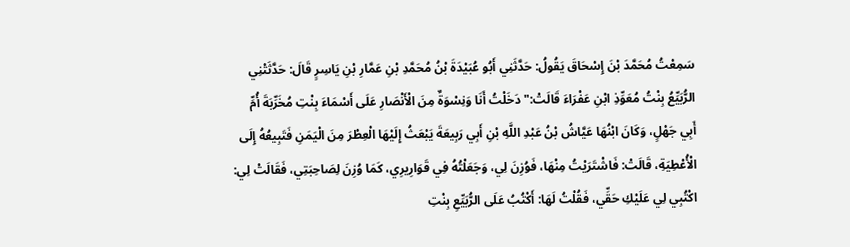سَمِعْتُ مُحَمَّدَ بْنَ إِسْحَاقَ يَقُولُ: حَدَّثَنِي أَبُو عُبَيْدَةَ بْنُ مُحَمَّدِ بْنِ عَمَّارِ بْنِ يَاسِرٍ قَالَ: حَدَّثَتْنِي الرُّبَيِّعُ بِنْتُ مُعَوِّذِ ابْنِ عَفْرَاءَ قَالَتْ:" دَخَلْتُ أَنَا وَنِسْوَةٌ مِنَ الْأَنْصَارِ عَلَى أَسْمَاءَ بِنْتِ مُخَرِّبَةَ أُمِّ أَبِي جَهْلٍ، وَكَانَ ابْنُهَا عَيَّاشُ بْنُ عَبْدِ اللَّهِ بْنِ أَبِي رَبِيعَةَ يَبْعَثُ إِلَيْهَا الْعِطْرَ مِنَ الْيَمَنِ فَتَبِيعُهُ إِلَى الْأُعْطِيَةِ، قَالَتْ: فَاشْتَرَيْتُ مِنْهَا، فَوُزِنَ لِي، وَجَعَلْتُهُ فِي قَوَارِيرِي، كَمَا وُزِنَ لِصَاحِبَتِي، فَقَالَتْ لِي: اكْتُبِي لِي عَلَيْكِ حَقِّي، فَقُلْتُ لَهَا: أَكْتُبُ عَلَى الرُّبَيِّعِ بِنْتِ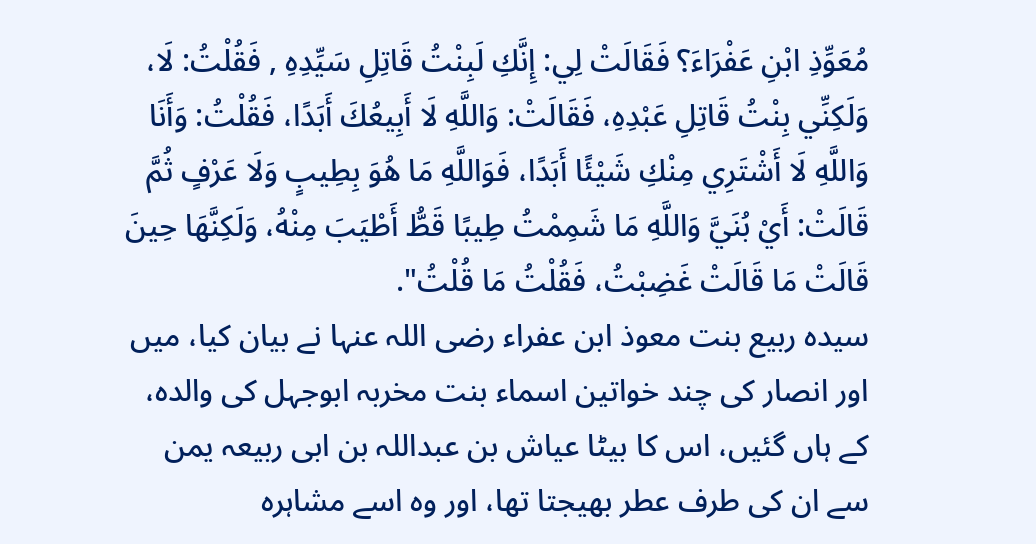مُعَوِّذِ ابْنِ عَفْرَاءَ؟ فَقَالَتْ لِي: إِنَّكِ لَبِنْتُ قَاتِلِ سَيِّدِهِ , فَقُلْتُ: لَا، وَلَكِنِّي بِنْتُ قَاتِلِ عَبْدِهِ، فَقَالَتْ: وَاللَّهِ لَا أَبِيعُكَ أَبَدًا، فَقُلْتُ: وَأَنَا وَاللَّهِ لَا أَشْتَرِي مِنْكِ شَيْئًا أَبَدًا، فَوَاللَّهِ مَا هُوَ بِطِيبٍ وَلَا عَرْفٍ ثُمَّ قَالَتْ: أَيْ بُنَيَّ وَاللَّهِ مَا شَمِمْتُ طِيبًا قَطُّ أَطْيَبَ مِنْهُ، وَلَكِنَّهَا حِينَ قَالَتْ مَا قَالَتْ غَضِبْتُ، فَقُلْتُ مَا قُلْتُ".
سیدہ ربیع بنت معوذ ابن عفراء رضی اللہ عنہا نے بیان کیا، میں اور انصار کی چند خواتین اسماء بنت مخربہ ابوجہل کی والدہ، کے ہاں گئیں، اس کا بیٹا عیاش بن عبداللہ بن ابی ربیعہ یمن سے ان کی طرف عطر بھیجتا تھا، اور وہ اسے مشاہرہ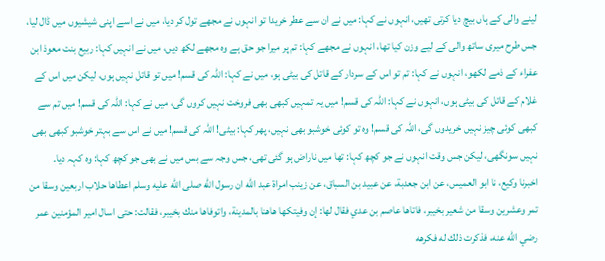لینے والی کے ہاں بیچ دیا کرتی تھیں، انہوں نے کہا: میں نے ان سے عطر خریدا تو انہوں نے مجھے تول کر دیا، میں نے اسے اپنی شیشیوں میں ڈال لیا، جس طرح میری ساتھ والی کے لیے وزن کیا تھا، انہوں نے مجھے کہا: تم پر میرا جو حق ہے وہ مجھے لکھ دیں، میں نے انہیں کہا: ربیع بنت معوذ ابن عفراء کے ذمے لکھو، انہوں نے کہا: تم تو اس کے سردار کے قاتل کی بیٹی ہو، میں نے کہا: اللہ کی قسم! میں تو قاتل نہیں ہوں، لیکن میں اس کے غلام کے قاتل کی بیٹی ہوں، انہوں نے کہا: اللہ کی قسم! میں یہ تمہیں کبھی بھی فروخت نہیں کروں گی، میں نے کہا: اللہ کی قسم! میں تم سے کبھی کوئی چیز نہیں خریدوں گی، اللہ کی قسم! وہ تو کوئی خوشبو بھی نہیں، پھر کہا: بیٹی! اللہ کی قسم! میں نے اس سے بہتر خوشبو کبھی بھی نہیں سونگھی، لیکن جس وقت انہوں نے جو کچھ کہا: تھا میں ناراض ہو گئی تھی، جس وجہ سے بس میں نے بھی جو کچھ کہا: وہ کہہ دیا۔
اخبرنا وكيع، نا ابو العميس، عن ابن جعدبة، عن عبيد بن السباق، عن زينب امراة عبد الله ان رسول الله صلى الله عليه وسلم اعطاها حلاب اربعين وسقا من تمر وعشرين وسقا من شعير بخيبر، فاتاها عاصم بن عدي فقال لها: إن وفيتكها هاهنا بالمدينة، واتوفاها منك بخيبر، فقالت: حتى اسال امير المؤمنين عمر رضي الله عنه، فذكرت ذلك له فكرهه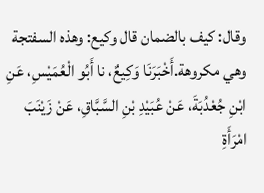وقال: كيف بالضمان قال وكيع: وهذه السفتجة وهي مكروهة.أَخْبَرَنَا وَكِيعٌ، نا أَبُو الْعُمَيْسِ، عَنِ ابْنِ جُعْدُبَةَ، عَنْ عُبَيْدِ بْنِ السَّبَّاقِ، عَنْ زَيْنَبَ امْرَأَةِ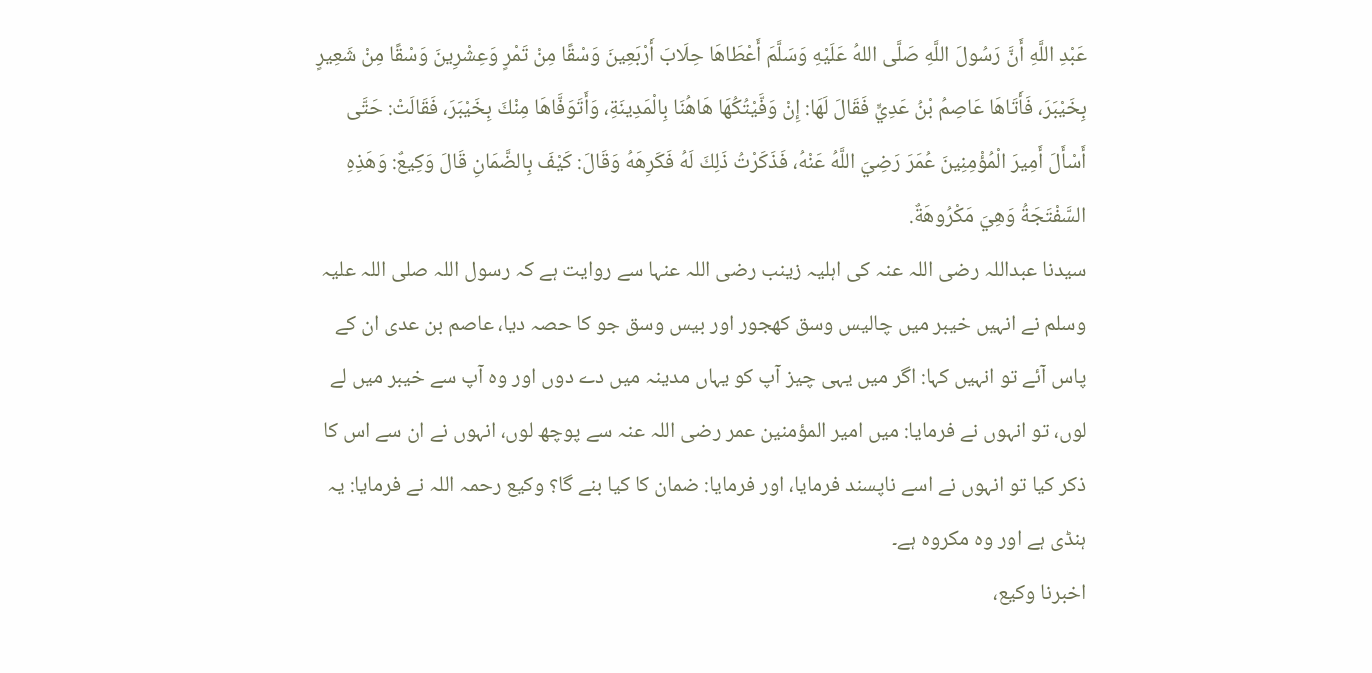عَبْدِ اللَّهِ أَنَّ رَسُولَ اللَّهِ صَلَّى اللهُ عَلَيْهِ وَسَلَّمَ أَعْطَاهَا حِلَابَ أَرْبَعِينَ وَسْقًا مِنْ تَمْرٍ وَعِشْرِينَ وَسْقًا مِنْ شَعِيرٍ بِخَيْبَرَ، فَأَتَاهَا عَاصِمُ بْنُ عَدِيٍّ فَقَالَ لَهَا: إِنْ وَفَّيْتُكُهَا هَاهُنَا بِالْمَدِينَةِ، وَأَتَوَفَّاهَا مِنْكَ بِخَيْبَرَ، فَقَالَتْ: حَتَّى أَسْأَلَ أَمِيرَ الْمُؤْمِنِينَ عُمَرَ رَضِيَ اللَّهُ عَنْهُ، فَذَكَرْتُ ذَلِكَ لَهُ فَكَرِهَهُ وَقَالَ: كَيْفَ بِالضَّمَانِ قَالَ وَكِيعٌ: وَهَذِهِ السَّفْتَجَةُ وَهِيَ مَكْرُوهَةٌ.
سیدنا عبداللہ رضی اللہ عنہ کی اہلیہ زینب رضی اللہ عنہا سے روایت ہے کہ رسول اللہ صلی اللہ علیہ وسلم نے انہیں خیبر میں چالیس وسق کھجور اور بیس وسق جو کا حصہ دیا، عاصم بن عدی ان کے پاس آئے تو انہیں کہا: اگر میں یہی چیز آپ کو یہاں مدینہ میں دے دوں اور وہ آپ سے خیبر میں لے لوں، تو انہوں نے فرمایا: میں امیر المؤمنین عمر رضی اللہ عنہ سے پوچھ لوں، انہوں نے ان سے اس کا ذکر کیا تو انہوں نے اسے ناپسند فرمایا، اور فرمایا: ضمان کا کیا بنے گا؟ وکیع رحمہ اللہ نے فرمایا: یہ ہنڈی ہے اور وہ مکروہ ہے۔
اخبرنا وکیع،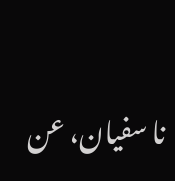نا سفیان، عن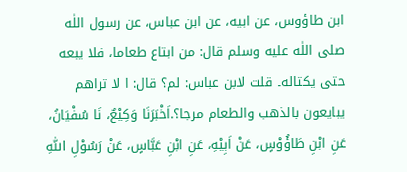ابن طاؤوس، عن ابیه، عن ابن عباس، عن رسول اللٰه صلی اللٰه علیه وسلم قال: من ابتاع طعاما، فلا یبعه حتی یکتاله۔ قلت لابن عباس: لم؟ قال: ا لا تراهم یبایعون بالذهب والطعام مرجا؟.اَخْبَرَنَا وَکِیْعٌ، نَا سُفْیَانُ، عَنِ ابْنِ طَاؤُوْسٍ، عَنْ اَبِیْهِ، عَنِ ابْنِ عَبَّاسٍ، عَنْ رَسُوْلِ اللّٰهِ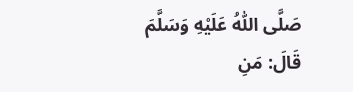صَلَّی اللّٰهُ عَلَیْهِ وَسَلَّمَ قَالَ: مَنِ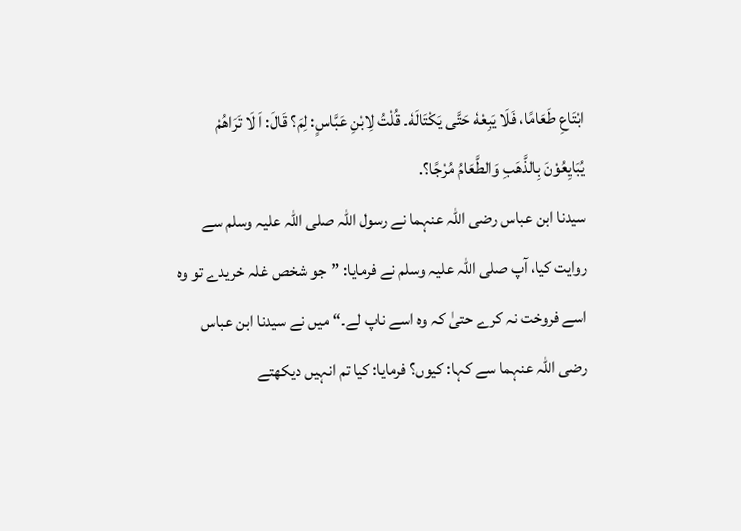ابْتَاعِ طَعَامًا، فَلَا یَبِعْهٗ حَتَّی یَکْتَالَهٗ۔ قُلْتُ لِابْنِ عَبَّاسٍ: لِمَ؟ قَالَ: اَ لَا تَرَاهُمْ یُبَایِعُوْنَ بِالذَّهَبِ وَالطَّعَامُ مُرْجًا؟.
سیدنا ابن عباس رضی اللہ عنہما نے رسول اللہ صلی اللہ علیہ وسلم سے روایت کیا، آپ صلی اللہ علیہ وسلم نے فرمایا: ”جو شخص غلہ خریدے تو وہ اسے فروخت نہ کرے حتیٰ کہ وہ اسے ناپ لے۔“ میں نے سیدنا ابن عباس رضی اللہ عنہما سے کہا: کیوں؟ فرمایا: کیا تم انہیں دیکھتے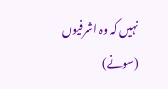نہیں کہ وہ اشرفیوں (سونے)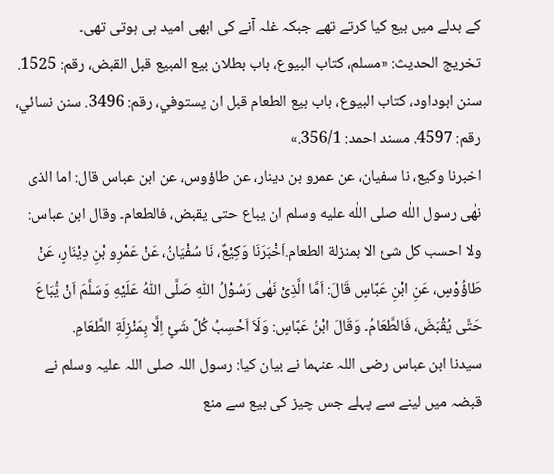کے بدلے میں بیع کیا کرتے تھے جبکہ غلہ آنے کی ابھی امید ہی ہوتی تھی۔
تخریج الحدیث: «مسلم، كتاب البيوع، باب بطلان بيع المبيع قبل القبض، رقم: 1525. سنن ابوداود، كتاب البيوع، باب بيع الطعام قبل ان يستوفي، رقم: 3496. سنن نسائي، رقم: 4597. مسند احمد: 356/1.»
اخبرنا وکیع، نا سفیان، عن عمرو بن دینار، عن طاؤوس، عن ابن عباس قال: اما الذی نهٰی رسول اللٰه صلی اللٰه علیه وسلم ان یباع حتی یقبض، فالطعام۔ وقال ابن عباس: ولا احسب کل شیٔ الا بمنزلة الطعام.اَخْبَرَنَا وَکِیْعٌ، نَا سُفْیَانُ، عَنْ عَمْرِو بْنِ دِیْنَارٍ، عَنْ طَاؤُوْسٍ، عَنِ ابْنِ عَبَّاسٍ قَالَ: اَمَّا الَّذِیْ نَهٰی رَسُوْلُ اللّٰهِ صَلَّی اللّٰهُ عَلَیْهِ وَسَلَّمَ اَنْ یُّبَاعَ حَتَّی یُقْبَضَ، فَالطَّعَامُ۔ وَقَالَ ابْنُ عَبَّاسٍ: وَلَاَ اَحْسِبُ کُلَّ شَیٍٔ اِلَّا بِمَنْزِلَةِ الطَّعَامِ.
سیدنا ابن عباس رضی اللہ عنہما نے بیان کیا: رسول اللہ صلی اللہ علیہ وسلم نے قبضہ میں لینے سے پہلے جس چیز کی بیع سے منع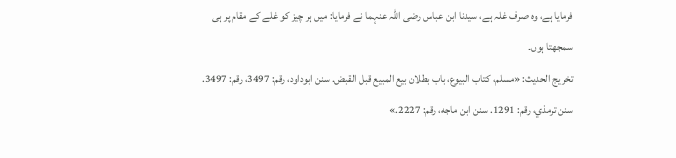فرمایا ہے، وہ صرف غلہ ہے، سیدنا ابن عباس رضی اللہ عنہما نے فرمایا: میں ہر چیز کو غلے کے مقام پر ہی سمجھتا ہوں۔
تخریج الحدیث: «مسلم، كتاب البيوع، باب بطلان بيع المبيع قبل القبض. سنن ابوداود، رقم: 3497، رقم: 3497. سنن ترمذي، رقم: 1291. سنن ابن ماجه، رقم: 2227.»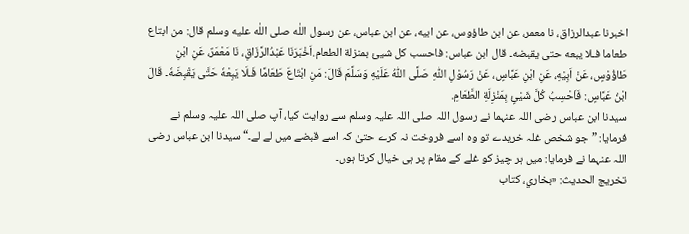اخبرنا عبدالرزاق، نا معمر، عن ابن طاؤوس، عن ابیه، عن ابن عباس، عن رسول اللٰه صلی اللٰه علیه وسلم قال: من ابتاع طعاما فـلا یبعه حتی یقبضه۔ قال ابن عباس: فاحسب کل شیئ بمنزلة الطعام.اَخْبَرَنَا عَبْدُالرَّزَاقِ، نَا مَعْمَرٌ، عَنِ ابْنِ طَاؤُوْسٍ، عَنْ اَبِیْهِ، عَنِ ابْنِ عَبَّاسٍ، عَنْ رَسُوْلِ اللّٰهِ صَلَّی اللّٰهُ عَلَیْهِ وَسَلَّمَ قَالَ: مَنِ ابْتَاعَ طَعَامًا فَـلَا یَبِعْهٗ حَتَّی یَقْبِضَهٗ۔ قَالَ ابْنُ عَبَّاسٍ: فَاَحْسِبُ کُلَّ شَیْئٍ بِمَنْزِلَةِ الطَّعَامِ.
سیدنا ابن عباس رضی اللہ عنہما نے رسول اللہ صلی اللہ علیہ وسلم سے روایت کیا، آپ صلی اللہ علیہ وسلم نے فرمایا: ”جو شخص غلہ خریدے تو وہ اسے فروخت نہ کرے حتیٰ کہ اسے قبضے میں لے لے۔“ سیدنا ابن عباس رضی اللہ عنہما نے فرمایا: میں ہر چیز کو غلے کے مقام پر ہی خیال کرتا ہوں۔
تخریج الحدیث: «بخاري، كتاب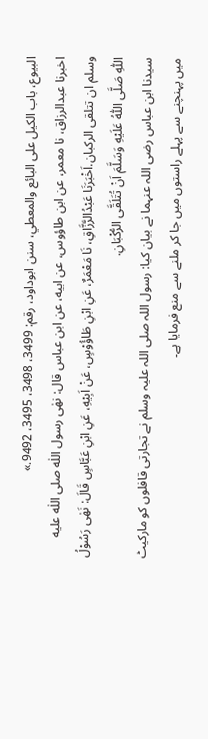البيوع، باب الكيل على البائع والمعطي، سنن ابوداود، رقم: 3499، 3498، 3495، 9492.»
اخبرنا عبدالرزاق، نا معمر، عن ابن طاؤوس، عن ابیه، عن ابن عباس قال: نهٰی رسول اللٰه صلی اللٰه علیه وسلم ان تتلقی الرکبان.اَخْبَرَنَا عَبْدُالرَّزَّاقِ، نَا مَعْمَرٌ، عَنِ ابْنِ طَاؤُوْسٍ، عَنْ اَبِیْهِ، عَنِ ابْنِ عَبَّاسٍ قَالَ: نَهٰی رَسُوْلُ اللّٰهِ صَلَّی اللّٰهُ عَلَیْهِ وَسَلَّمَ اَنْ تُتَلَقَّی الرُّکْبَانِ.
سیدنا ابن عباس رضی اللہ عنہما نے بیان کیا: رسول اللہ صلی اللہ علیہ وسلم نے تجارتی قافلوں کو مارکیٹ میں پہنچنے سے پہلے راستوں میں جا کر ملنے سے منع فرمایا ہے۔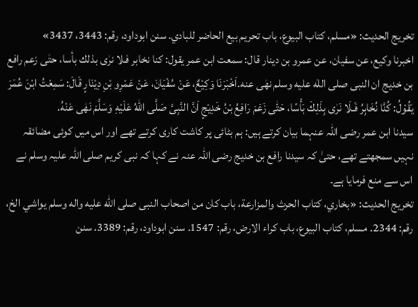تخریج الحدیث: «مسلم، كتاب البيوع، باب تحريم بيع الحاضر للبادي. سنن ابوداود، رقم: 3443، 3437»
اخبرنا وکیع، عن سفیان، عن عمرو بن دینار قال: سمعت ابن عمر یقول: کنا نخابر فـلا نرٰی بذلك بأسا، حتٰی زعم رافع بن خدیج ان النبی صلی اللٰه علیه وسلم نهٰی عنه.اَخْبَرَنَا وَکِیْعٌ، عَنْ سُفْیَانَ، عَنْ عَمْرِو بْنِ دِیْنَارٍ قَالَ: سَمِعْتُ ابْنَ عُمَرَ یَقُوْلُ: کُنَّا نُخَابِرُ فَـلَا نَرٰی بِذَلِكَ بَأْسًا، حَتّٰی زَعَمَ رَافِعُ بْنُ خَدِیْجٍ اَنَّ النَّبِیَّ صَلَّی اللّٰهُ عَلَیْهِ وَسَلَّمَ نَهٰی عَنْهُ.
سیدنا ابن عمر رضی اللہ عنہما بیان کرتے ہیں: ہم بٹائی پر کاشت کاری کرتے تھے اور اس میں کوئی مضائقہ نہیں سمجھتے تھے، حتیٰ کہ سیدنا رافع بن خدیج رضی اللہ عنہ نے کہا کہ نبی کریم صلی اللہ علیہ وسلم نے اس سے منع فرمایا ہے۔
تخریج الحدیث: «بخاري، كتاب الحرث والمزارعة، باب كان من اصحاب النبى صلى الله عليه واله وسلم يواشي الخ، رقم: 2344. مسلم، كتاب البيوع، باب كراء الارض، رقم: 1547. سنن ابوداود، رقم: 3389. سنن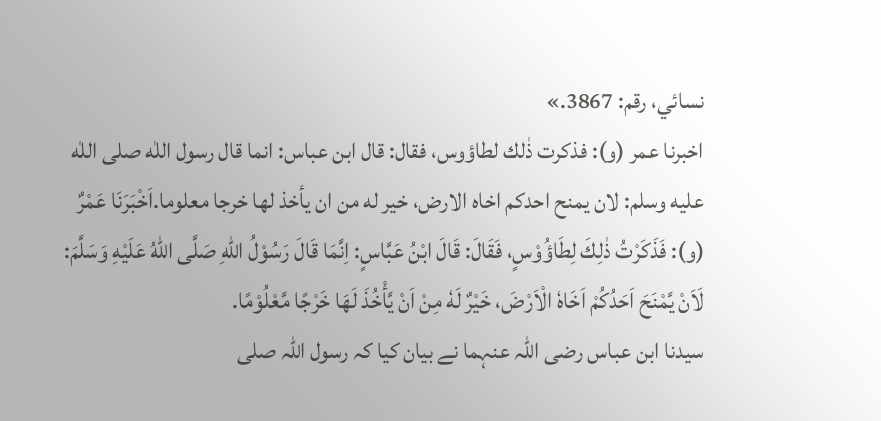نسائي، رقم: 3867.»
اخبرنا عمر (و): فذکرت ذٰلك لطاؤوس، فقال: قال ابن عباس: انما قال رسول اللٰه صلی اللٰه علیه وسلم: لان یمنح احدکم اخاه الارض، خیر له من ان یأخذ لها خرجا معلوما.اَخْبَرَنَا عَمْرٌ (و): فَذَکَرْتُ ذٰلِكَ لِطَاؤُوْسٍ، فَقَالَ: قَالَ ابْنُ عَبَّاسٍ: اِنَّمَا قَالَ رَسُوْلُ اللّٰهِ صَلَّی اللّٰهُ عَلَیْهِ وَسَلَّمَ: لَاَنْ یَّمْنَحَ اَحَدُکُمْ اَخَاهٗ الْاَرْضَ، خَیْرٌ لَهٗ مِنْ اَنْ یَّأْخُذَ لَهَا خَرْجًا مَّعْلُوْمًا.
سیدنا ابن عباس رضی اللہ عنہما نے بیان کیا کہ رسول اللہ صلی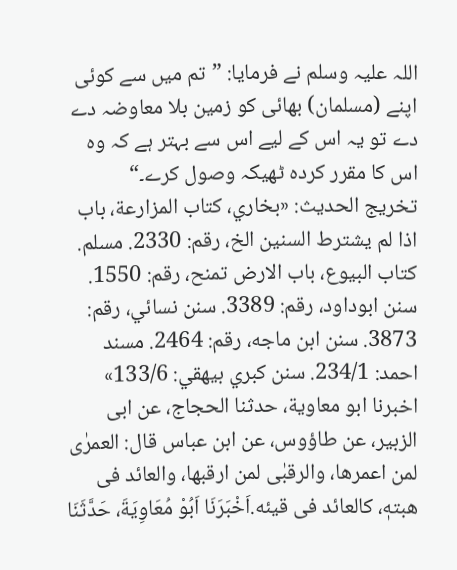اللہ علیہ وسلم نے فرمایا: ”تم میں سے کوئی اپنے (مسلمان) بھائی کو زمین بلا معاوضہ دے دے تو یہ اس کے لیے اس سے بہتر ہے کہ وہ اس کا مقرر کردہ ٹھیکہ وصول کرے۔“
تخریج الحدیث: «بخاري، كتاب المزارعة، باب اذا لم يشترط السنين الخ، رقم: 2330. مسلم. كتاب البيوع، باب الارض تمنح، رقم: 1550. سنن ابوداود، رقم: 3389. سنن نسائي، رقم: 3873. سنن ابن ماجه، رقم: 2464. مسند احمد: 234/1. سنن كبري بيهقي: 133/6»
اخبرنا ابو معاویة، حدثنا الحجاج، عن ابی الزبیر، عن طاؤوس، عن ابن عباس قال: العمرٰی لمن اعمرها، والرقبٰی لمن ارقبها، والعائد فی هبتهٖ، کالعائد فی قیئه.اَخْبَرَنَا اَبُوْ مُعَاوِیَةَ، حَدَّثَنَا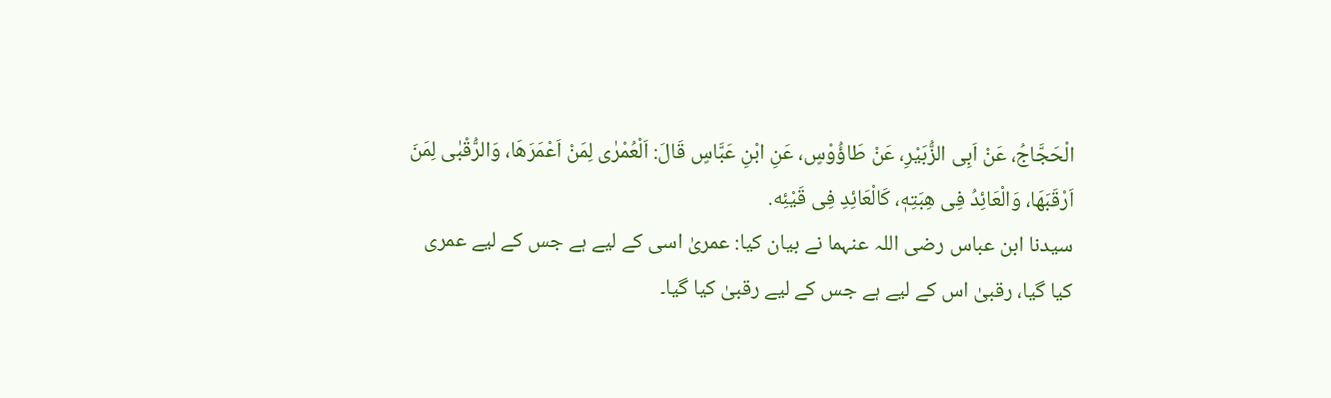الْحَجَّاجُ، عَنْ اَبِی الزُّبَیْرِ، عَنْ طَاؤُوْسٍ، عَنِ ابْنِ عَبَّاسٍ قَالَ: اَلْعُمْرٰی لِمَنْ اَعْمَرَهَا، وَالرُّقْبٰی لِمَنَ اَرْقَبَهَا، وَالْعَائِدُ فِی هِبَتِهٖ، کَالْعَائِدِ فِی قَیْئِه.
سیدنا ابن عباس رضی اللہ عنہما نے بیان کیا: عمریٰ اسی کے لیے ہے جس کے لیے عمری کیا گیا، رقبیٰ اس کے لیے ہے جس کے لیے رقبیٰ کیا گیا۔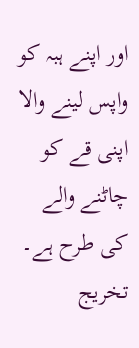اور اپنے ہبہ کو واپس لینے والا اپنی قے کو چاٹنے والے کی طرح ہے۔
تخریج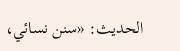الحدیث: «سنن نسائي،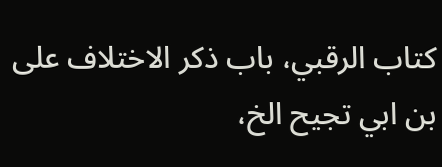كتاب الرقبي، باب ذكر الاختلاف على بن ابي تجيح الخ،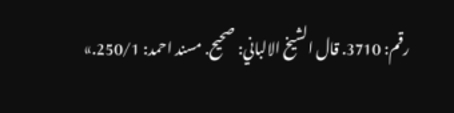رقم: 3710. قال الشيخ الالباني: صحيح. مسند احمد: 250/1.»